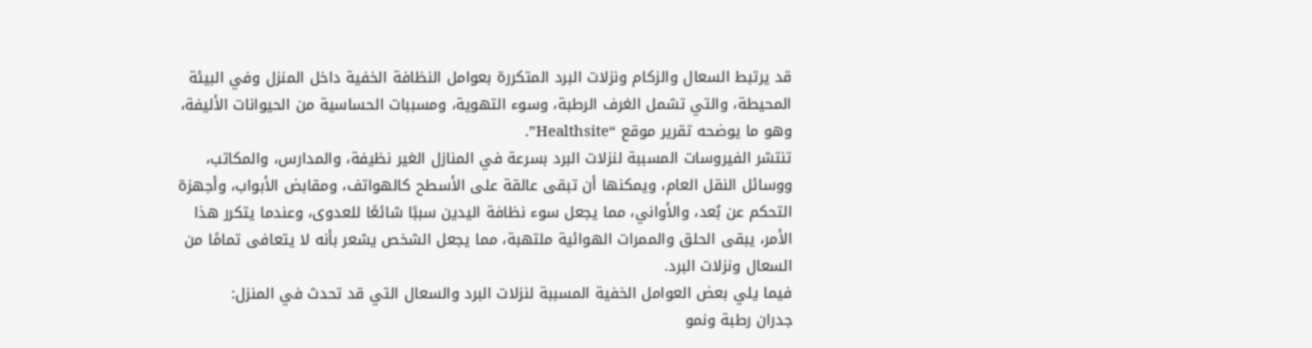قد يرتبط السعال والزكام ونزلات البرد المتكررة بعوامل النظافة الخفية داخل المنزل وفي البيئة المحيطة، والتي تشمل الغرف الرطبة، وسوء التهوية، ومسببات الحساسية من الحيوانات الأليفة، وهو ما يوضحه تقرير موقع “Healthsite”.
تنتشر الفيروسات المسببة لنزلات البرد بسرعة في المنازل الغير نظيفة، والمدارس، والمكاتب، ووسائل النقل العام، ويمكنها أن تبقى عالقة على الأسطح كالهواتف، ومقابض الأبواب، وأجهزة التحكم عن بُعد، والأواني، مما يجعل سوء نظافة اليدين سببًا شائعًا للعدوى، وعندما يتكرر هذا الأمر، يبقى الحلق والممرات الهوائية ملتهبة، مما يجعل الشخص يشعر بأنه لا يتعافى تمامًا من السعال ونزلات البرد.
فيما يلي بعض العوامل الخفية المسببة لنزلات البرد والسعال التي قد تحدث في المنزل:
جدران رطبة ونمو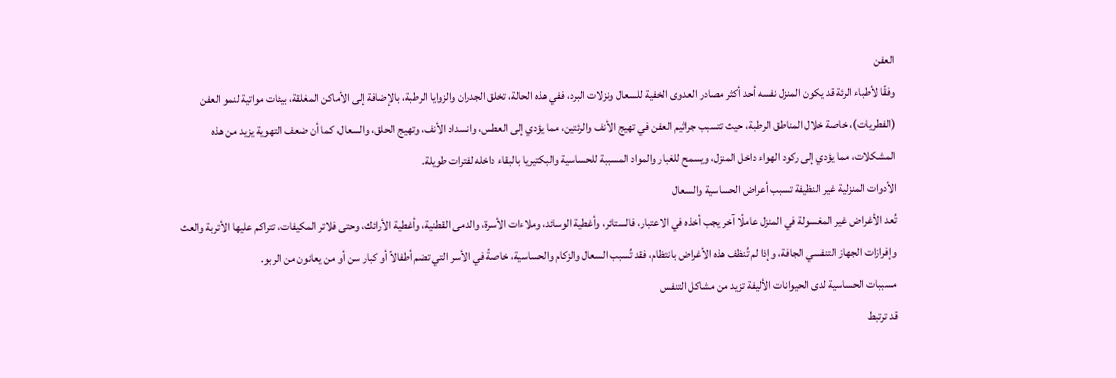العفن
وفقًا لأطباء الرئة قد يكون المنزل نفسه أحد أكثر مصادر العدوى الخفية للسعال ونزلات البرد، ففي هذه الحالة، تخلق الجدران والزوايا الرطبة، بالإضافة إلى الأماكن المغلقة، بيئات مواتية لنمو العفن (الفطريات)، خاصة خلال المناطق الرطبة، حيث تتسبب جراثيم العفن في تهيج الأنف والرئتين، مما يؤدي إلى العطس، وانسداد الأنف، وتهيج الحلق، والسعال، كما أن ضعف التهوية يزيد من هذه المشكلات، مما يؤدي إلى ركود الهواء داخل المنزل، ويسمح للغبار والمواد المسببة للحساسية والبكتيريا بالبقاء داخله لفترات طويلة.
الأدوات المنزلية غير النظيفة تسبب أعراض الحساسية والسعال
تُعد الأغراض غير المغسولة في المنزل عاملًا آخر يجب أخذه في الاعتبار، فالستائر، وأغطية الوسائد، وملاءات الأسرة، والدمى القطنية، وأغطية الأرائك، وحتى فلاتر المكيفات، تتراكم عليها الأتربة والعث وإفرازات الجهاز التنفسي الجافة، وإذا لم تُنظف هذه الأغراض بانتظام، فقد تُسبب السعال والزكام والحساسية، خاصةً في الأسر التي تضم أطفالاً أو كبار سن أو من يعانون من الربو.
مسببات الحساسية لدى الحيوانات الأليفة تزيد من مشاكل التنفس
قد ترتبط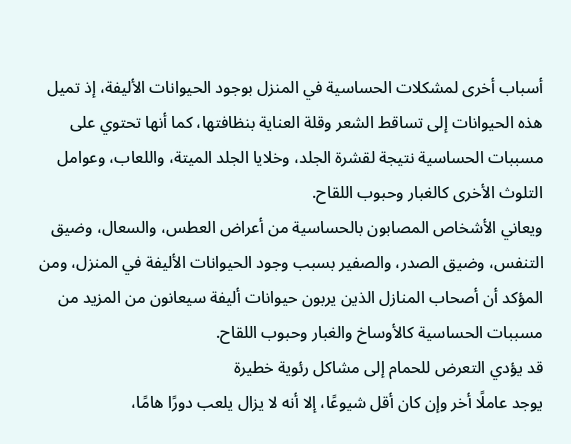أسباب أخرى لمشكلات الحساسية في المنزل بوجود الحيوانات الأليفة، إذ تميل هذه الحيوانات إلى تساقط الشعر وقلة العناية بنظافتها، كما أنها تحتوي على مسببات الحساسية نتيجة لقشرة الجلد، وخلايا الجلد الميتة، واللعاب، وعوامل التلوث الأخرى كالغبار وحبوب اللقاح.
ويعاني الأشخاص المصابون بالحساسية من أعراض العطس، والسعال، وضيق التنفس، وضيق الصدر، والصفير بسبب وجود الحيوانات الأليفة في المنزل، ومن المؤكد أن أصحاب المنازل الذين يربون حيوانات أليفة سيعانون من المزيد من مسببات الحساسية كالأوساخ والغبار وحبوب اللقاح.
قد يؤدي التعرض للحمام إلى مشاكل رئوية خطيرة
يوجد عاملًا أخر وإن كان أقل شيوعًا، إلا أنه لا يزال يلعب دورًا هامًا،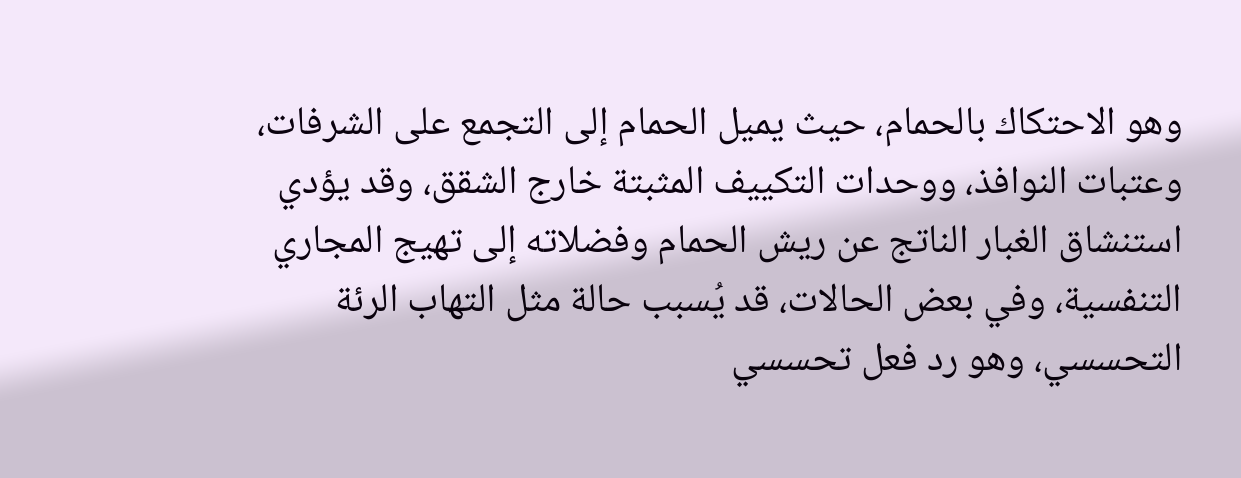وهو الاحتكاك بالحمام، حيث يميل الحمام إلى التجمع على الشرفات، وعتبات النوافذ، ووحدات التكييف المثبتة خارج الشقق، وقد يؤدي استنشاق الغبار الناتج عن ريش الحمام وفضلاته إلى تهيج المجاري التنفسية، وفي بعض الحالات، قد يُسبب حالة مثل التهاب الرئة التحسسي، وهو رد فعل تحسسي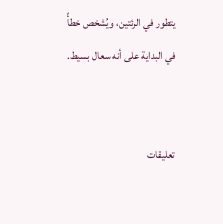يتطور في الرئتين، ويُشخص خطأً في البداية على أنه سعال بسيط.


تعليقات